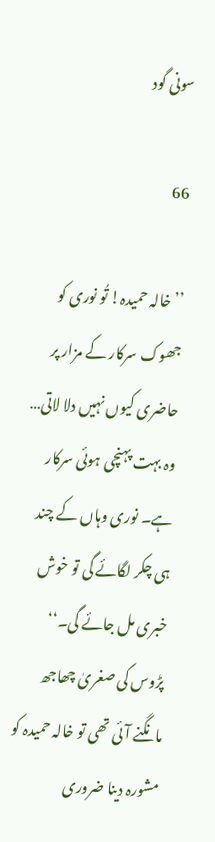سونی گود

66

’’خالہ حمیدہ! تُو نوری کو جھوک سرکار کے مزار پر حاضری کیوں نہیں دلا لاتی… وہ بہت پہنچی ہوئی سرکار ہے۔ نوری وہاں کے چند ہی چکر لگائے گی تو خوش خبری مل جائے گی۔‘‘ پڑوس کی صغریٰ چھاجھ مانگنے آئی تھی تو خالہ حمیدہ کو مشورہ دینا ضروری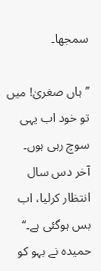سمجھا۔

’’ہاں صغریٰ! میں تو خود اب یہی سوچ رہی ہوں۔ آخر دس سال انتظار کرلیا، اب بس ہوگئی ہے۔‘‘ حمیدہ نے بہو کو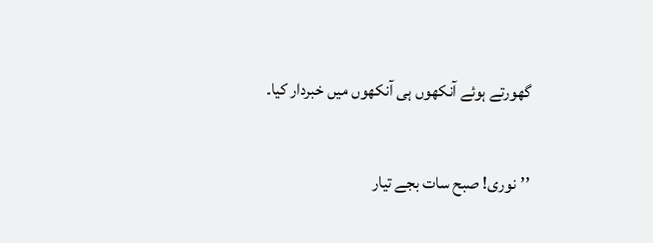گھورتے ہوئے آنکھوں ہی آنکھوں میں خبردار کیا۔

’’نوری! صبح سات بجے تیار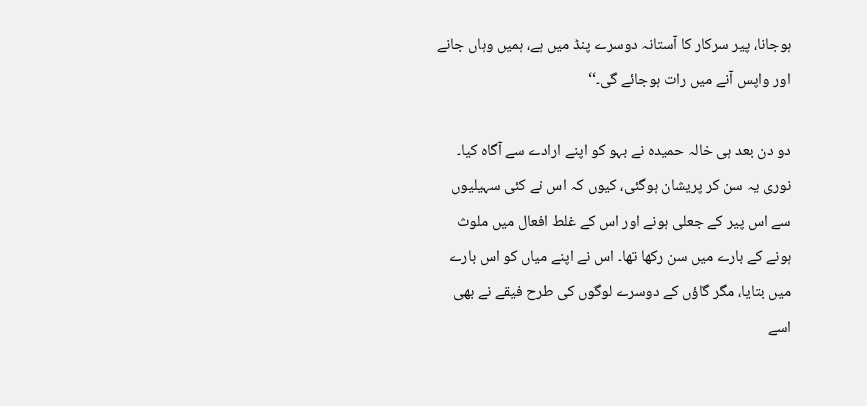ہوجانا، پیر سرکار کا آستانہ دوسرے پنڈ میں ہے، ہمیں وہاں جانے اور واپس آنے میں رات ہوجائے گی۔‘‘

دو دن بعد ہی خالہ حمیدہ نے بہو کو اپنے ارادے سے آگاہ کیا۔ نوری یہ سن کر پریشان ہوگئی، کیوں کہ اس نے کئی سہیلیوں سے اس پیر کے جعلی ہونے اور اس کے غلط افعال میں ملوث ہونے کے بارے میں سن رکھا تھا۔ اس نے اپنے میاں کو اس بارے میں بتایا، مگر گاؤں کے دوسرے لوگوں کی طرح فیقے نے بھی اسے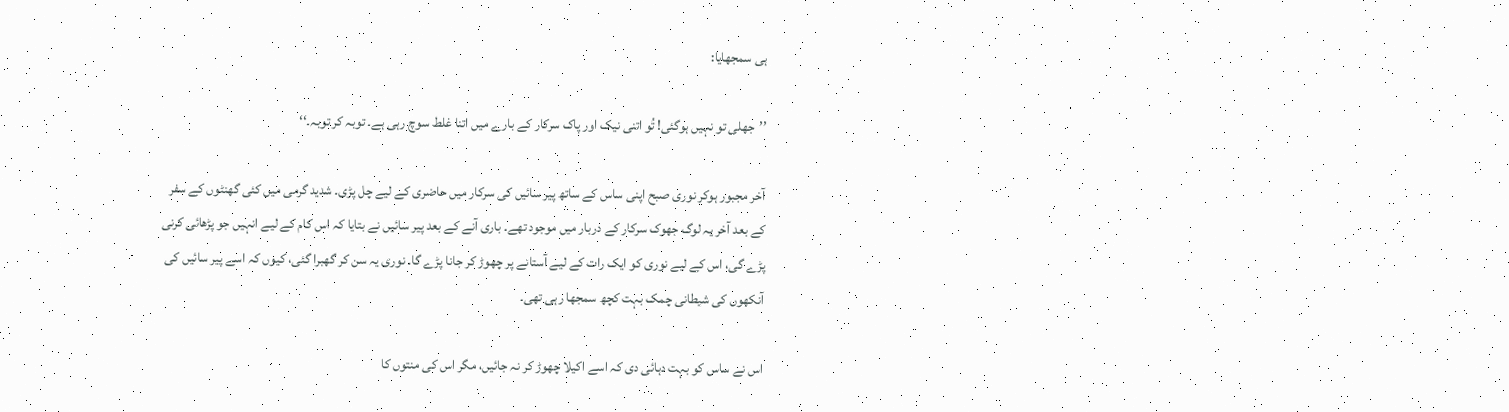ہی سمجھایا:

’’جھلی تو نہیں ہوگئی! تُو اتنی نیک اور پاک سرکار کے بارے میں اتنا غلط سوچ رہی ہے۔ توبہ کر توبہ۔‘‘

آخر مجبور ہوکر نوری صبح اپنی ساس کے ساتھ پیر سائیں کی سرکار میں حاضری کے لیے چل پڑی۔ شدید گرمی میں کئی گھنٹوں کے سفر کے بعد آخر یہ لوگ جھوک سرکار کے دربار میں موجود تھے۔ باری آنے کے بعد پیر سائیں نے بتایا کہ اس کام کے لیے انہیں جو پڑھائی کرنی پڑے گی، اس کے لیے نوری کو ایک رات کے لیے آستانے پر چھوڑ کر جانا پڑے گا۔ نوری یہ سن کر گھبرا گئی، کیوں کہ اسے پیر سائیں کی آنکھوں کی شیطانی چمک بہت کچھ سمجھا رہی تھی۔

اس نے ساس کو بہت دہائی دی کہ اسے اکیلا چھوڑ کر نہ جائیں، مگر اس کی منتوں کا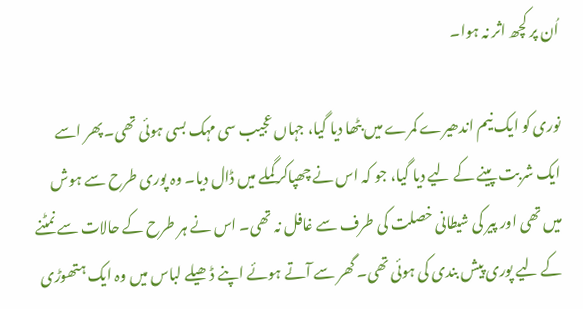اُن پر کچھ اثر نہ ہوا۔

نوری کو ایک نیم اندھیرے کمرے میں بٹھا دیا گیا، جہاں عجیب سی مہک بسی ہوئی تھی۔ پھر اسے ایک شربت پینے کے لیے دیا گیا، جو کہ اس نے چھپاکر گملے میں ڈال دیا۔ وہ پوری طرح سے ہوش میں تھی اور پیر کی شیطانی خصلت کی طرف سے غافل نہ تھی۔ اس نے ہر طرح کے حالات سے نمٹنے کے لیے پوری پیش بندی کی ہوئی تھی۔ گھر سے آتے ہوئے اپنے ڈھیلے لباس میں وہ ایک ہتھوڑی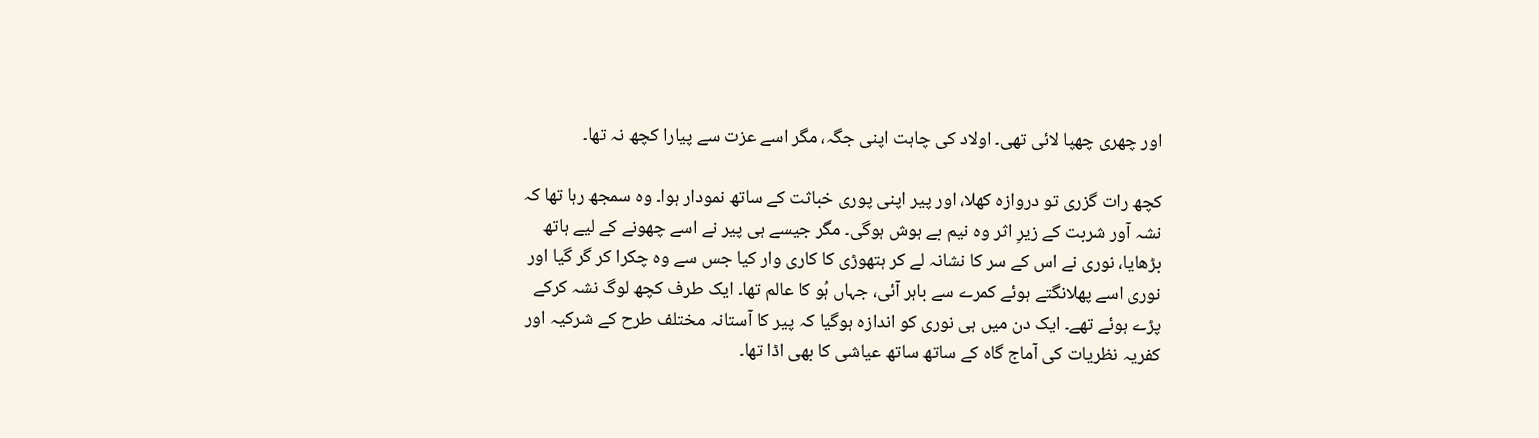اور چھری چھپا لائی تھی۔ اولاد کی چاہت اپنی جگہ، مگر اسے عزت سے پیارا کچھ نہ تھا۔

کچھ رات گزری تو دروازہ کھلا، اور پیر اپنی پوری خباثت کے ساتھ نمودار ہوا۔ وہ سمجھ رہا تھا کہ نشہ آور شربت کے زیرِ اثر وہ نیم بے ہوش ہوگی۔ مگر جیسے ہی پیر نے اسے چھونے کے لیے ہاتھ بڑھایا، نوری نے اس کے سر کا نشانہ لے کر ہتھوڑی کا کاری وار کیا جس سے وہ چکرا کر گر گیا اور نوری اسے پھلانگتے ہوئے کمرے سے باہر آئی، جہاں ہُو کا عالم تھا۔ ایک طرف کچھ لوگ نشہ کرکے پڑے ہوئے تھے۔ ایک دن میں ہی نوری کو اندازہ ہوگیا کہ پیر کا آستانہ مختلف طرح کے شرکیہ اور کفریہ نظریات کی آماج گاہ کے ساتھ ساتھ عیاشی کا بھی اڈا تھا۔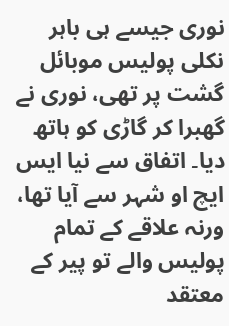نوری جیسے ہی باہر نکلی پولیس موبائل گشت پر تھی، نوری نے گھبرا کر گاڑی کو ہاتھ دیا۔ اتفاق سے نیا ایس ایچ او شہر سے آیا تھا، ورنہ علاقے کے تمام پولیس والے تو پیر کے معتقد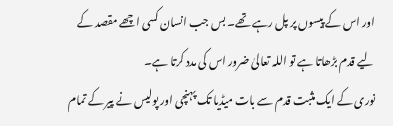اور اس کے پیسوں پر پل رہے تھے۔ بس جب انسان کسی اچھے مقصد کے لیے قدم بڑھاتا ہے تو اللہ تعالیٰ ضرور اس کی مدد کرتا ہے۔
نوری کے ایک مثبت قدم سے بات میڈیا تک پہنچی اور پولیس نے پیر کے تمام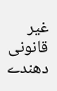غیر قانونی دھندے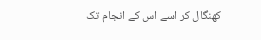کھنگال کر اسے اس کے انجام تک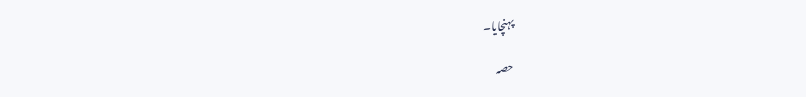پہنچایا۔

حصہ